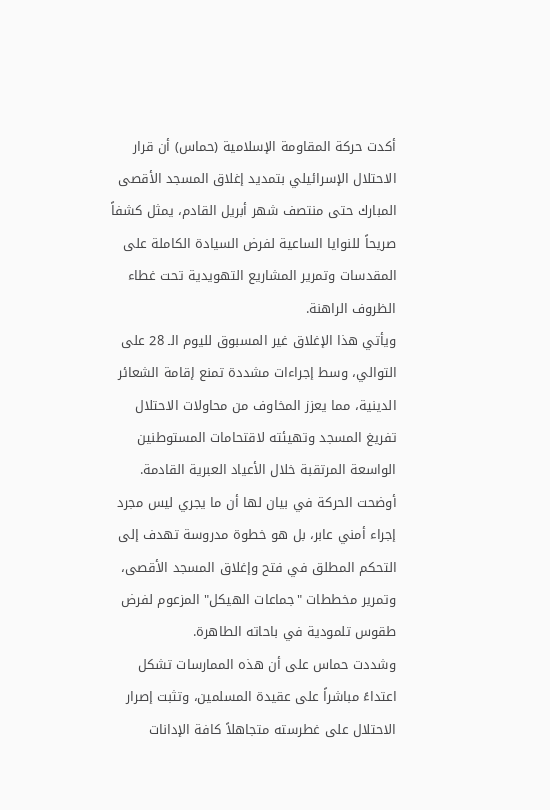أكدت حركة المقاومة الإسلامية (حماس) أن قرار الاحتلال الإسرائيلي بتمديد إغلاق المسجد الأقصى المبارك حتى منتصف شهر أبريل القادم، يمثل كشفاً صريحاً للنوايا الساعية لفرض السيادة الكاملة على المقدسات وتمرير المشاريع التهويدية تحت غطاء الظروف الراهنة.
ويأتي هذا الإغلاق غير المسبوق لليوم الـ 28 على التوالي، وسط إجراءات مشددة تمنع إقامة الشعائر الدينية، مما يعزز المخاوف من محاولات الاحتلال تفريغ المسجد وتهيئته لاقتحامات المستوطنين الواسعة المرتقبة خلال الأعياد العبرية القادمة.
أوضحت الحركة في بيان لها أن ما يجري ليس مجرد إجراء أمني عابر، بل هو خطوة مدروسة تهدف إلى التحكم المطلق في فتح وإغلاق المسجد الأقصى، وتمرير مخططات "جماعات الهيكل" المزعوم لفرض طقوس تلمودية في باحاته الطاهرة.
وشددت حماس على أن هذه الممارسات تشكل اعتداءً مباشراً على عقيدة المسلمين، وتثبت إصرار الاحتلال على غطرسته متجاهلاً كافة الإدانات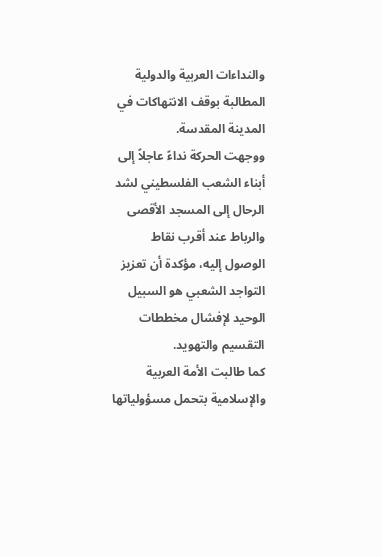والنداءات العربية والدولية المطالبة بوقف الانتهاكات في المدينة المقدسة.
ووجهت الحركة نداءً عاجلاً إلى أبناء الشعب الفلسطيني لشد الرحال إلى المسجد الأقصى والرباط عند أقرب نقاط الوصول إليه، مؤكدة أن تعزيز التواجد الشعبي هو السبيل الوحيد لإفشال مخططات التقسيم والتهويد.
كما طالبت الأمة العربية والإسلامية بتحمل مسؤولياتها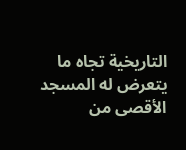التاريخية تجاه ما يتعرض له المسجد الأقصى من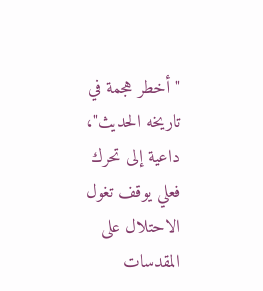"أخطر هجمة في تاريخه الحديث"، داعية إلى تحرك فعلي يوقف تغول الاحتلال على المقدسات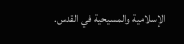الإسلامية والمسيحية في القدس.